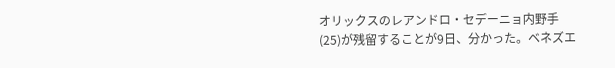オリックスのレアンドロ・セデーニョ内野手(25)が残留することが9日、分かった。ベネズエ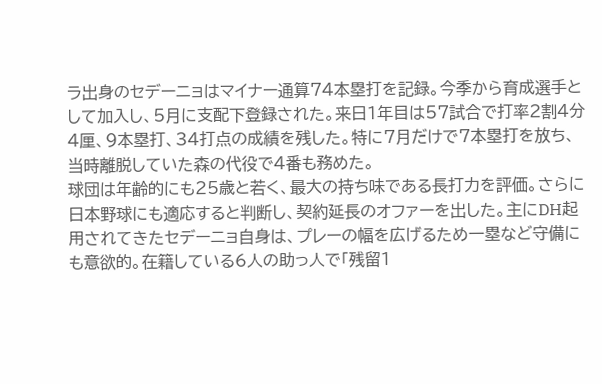ラ出身のセデーニョはマイナー通算74本塁打を記録。今季から育成選手として加入し、5月に支配下登録された。来日1年目は57試合で打率2割4分4厘、9本塁打、34打点の成績を残した。特に7月だけで7本塁打を放ち、当時離脱していた森の代役で4番も務めた。
球団は年齢的にも25歳と若く、最大の持ち味である長打力を評価。さらに日本野球にも適応すると判断し、契約延長のオファーを出した。主にDH起用されてきたセデーニョ自身は、プレーの幅を広げるため一塁など守備にも意欲的。在籍している6人の助っ人で「残留1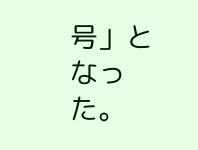号」となった。